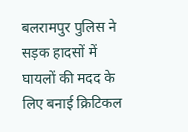बलरामपुर पुलिस ने सड़क हादसों में घायलों की मदद के लिए बनाई क्रिटिकल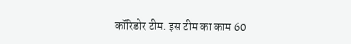कॉरिडोर टीम. इस टीम का काम 60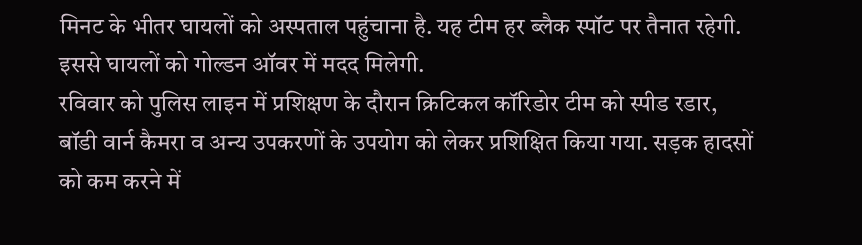मिनट के भीतर घायलों को अस्पताल पहुंचाना है. यह टीम हर ब्लैक स्पॉट पर तैनात रहेगी. इससे घायलों को गोल्डन ऑवर में मदद मिलेगी.
रविवार को पुलिस लाइन में प्रशिक्षण के दौरान क्रिटिकल कॉरिडोर टीम को स्पीड रडार, बॉडी वार्न कैमरा व अन्य उपकरणों के उपयोग को लेकर प्रशिक्षित किया गया. सड़क हादसों को कम करने में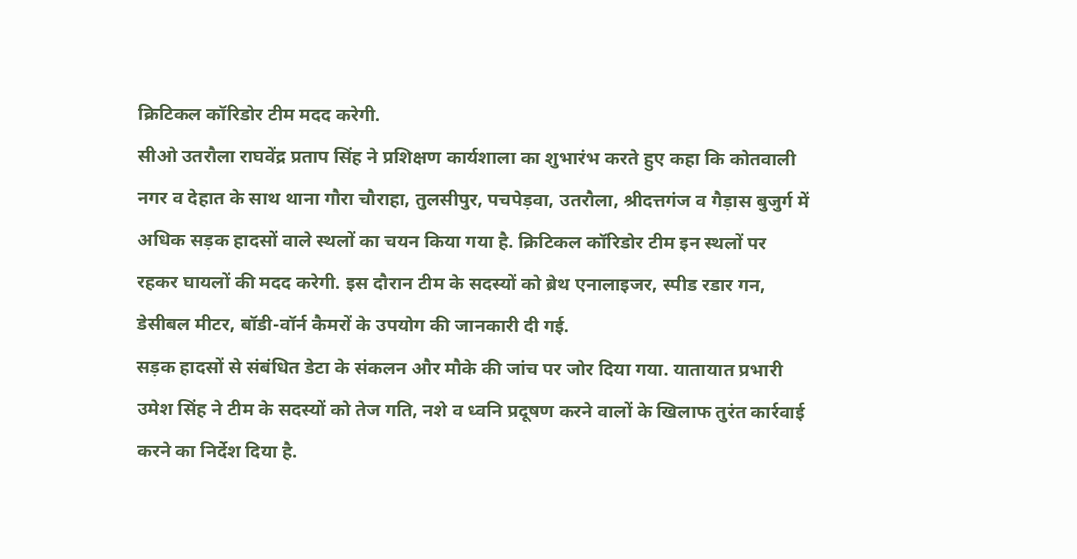क्रिटिकल कॉरिडोर टीम मदद करेगी.
सीओ उतरौला राघवेंद्र प्रताप सिंह ने प्रशिक्षण कार्यशाला का शुभारंभ करते हुए कहा कि कोतवाली नगर व देहात के साथ थाना गौरा चौराहा, तुलसीपुर, पचपेड़वा, उतरौला, श्रीदत्तगंज व गैड़ास बुजुर्ग में अधिक सड़क हादसों वाले स्थलों का चयन किया गया है. क्रिटिकल कॉरिडोर टीम इन स्थलों पर रहकर घायलों की मदद करेगी. इस दौरान टीम के सदस्यों को ब्रेथ एनालाइजर, स्पीड रडार गन, डेसीबल मीटर, बॉडी-वॉर्न कैमरों के उपयोग की जानकारी दी गई.
सड़क हादसों से संबंधित डेटा के संकलन और मौके की जांच पर जोर दिया गया. यातायात प्रभारी उमेश सिंह ने टीम के सदस्यों को तेज गति, नशे व ध्वनि प्रदूषण करने वालों के खिलाफ तुरंत कार्रवाई करने का निर्देश दिया है.